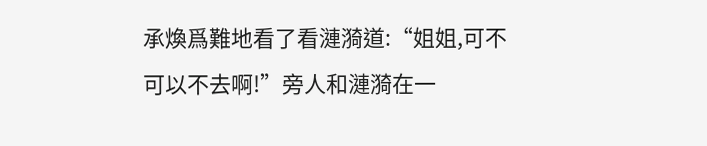承煥爲難地看了看漣漪道:“姐姐,可不可以不去啊!”旁人和漣漪在一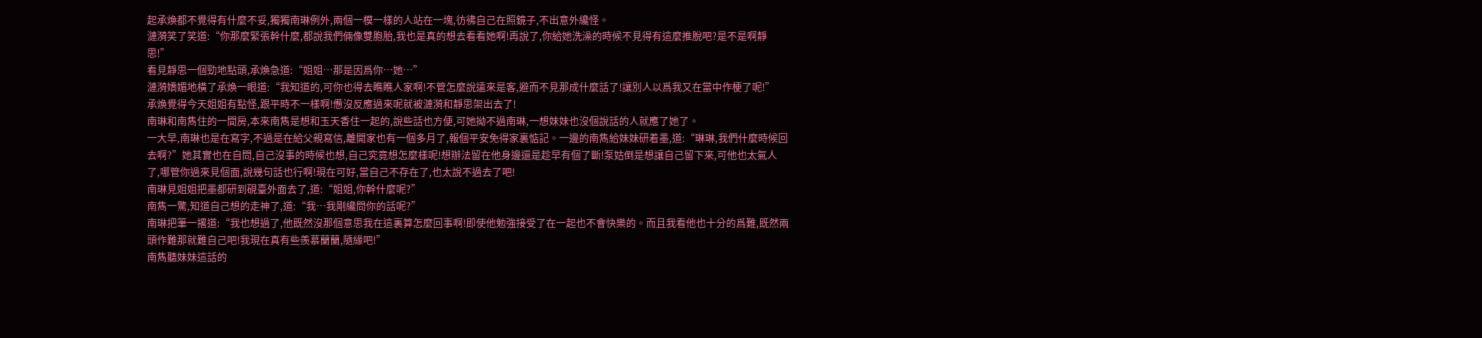起承煥都不覺得有什麼不妥,獨獨南琳例外,兩個一模一樣的人站在一塊,彷彿自己在照鏡子,不出意外纔怪。
漣漪笑了笑道:“你那麼緊張幹什麼,都說我們倆像雙胞胎,我也是真的想去看看她啊!再說了,你給她洗澡的時候不見得有這麼推脫吧?是不是啊靜思!”
看見靜思一個勁地點頭,承煥急道:“姐姐…那是因爲你…她…”
漣漪嬌媚地橫了承煥一眼道:“我知道的,可你也得去瞧瞧人家啊!不管怎麼說遠來是客,避而不見那成什麼話了!讓別人以爲我又在當中作梗了呢!”
承煥覺得今天姐姐有點怪,跟平時不一樣啊!憊沒反應過來呢就被漣漪和靜思架出去了!
南琳和南雋住的一間房,本來南雋是想和玉天香住一起的,說些話也方便,可她拗不過南琳,一想妹妹也沒個說話的人就應了她了。
一大早,南琳也是在寫字,不過是在給父親寫信,離開家也有一個多月了,報個平安免得家裏惦記。一邊的南雋給妹妹研着墨,道:“琳琳,我們什麼時候回去啊?”她其實也在自問,自己沒事的時候也想,自己究竟想怎麼樣呢!想辦法留在他身邊還是趁早有個了斷!泵姑倒是想讓自己留下來,可他也太氣人了,哪管你過來見個面,說幾句話也行啊!現在可好,當自己不存在了,也太說不過去了吧!
南琳見姐姐把墨都研到硯臺外面去了,道:“姐姐,你幹什麼呢?”
南雋一驚,知道自己想的走神了,道:“我…我剛纔問你的話呢?”
南琳把筆一撂道:“我也想過了,他既然沒那個意思我在這裏算怎麼回事啊!即使他勉強接受了在一起也不會快樂的。而且我看他也十分的爲難,既然兩頭作難那就難自己吧!我現在真有些羨慕蘭蘭,隨緣吧!”
南雋聽妹妹這話的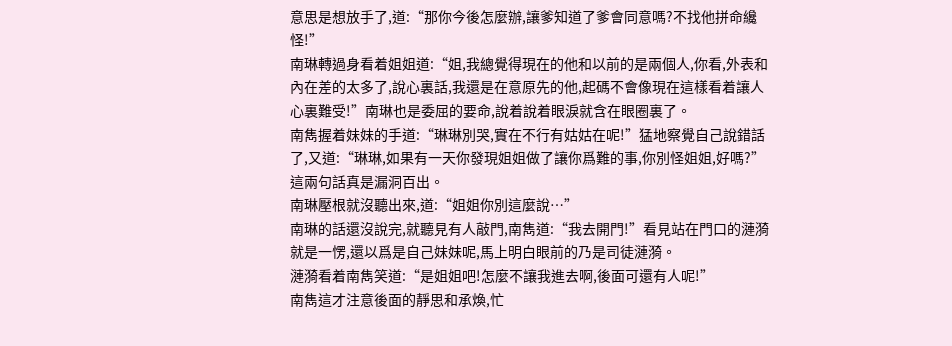意思是想放手了,道:“那你今後怎麼辦,讓爹知道了爹會同意嗎?不找他拼命纔怪!”
南琳轉過身看着姐姐道:“姐,我總覺得現在的他和以前的是兩個人,你看,外表和內在差的太多了,說心裏話,我還是在意原先的他,起碼不會像現在這樣看着讓人心裏難受!”南琳也是委屈的要命,說着說着眼淚就含在眼圈裏了。
南雋握着妹妹的手道:“琳琳別哭,實在不行有姑姑在呢!”猛地察覺自己說錯話了,又道:“琳琳,如果有一天你發現姐姐做了讓你爲難的事,你別怪姐姐,好嗎?”這兩句話真是漏洞百出。
南琳壓根就沒聽出來,道:“姐姐你別這麼說…”
南琳的話還沒說完,就聽見有人敲門,南雋道:“我去開門!”看見站在門口的漣漪就是一愣,還以爲是自己妹妹呢,馬上明白眼前的乃是司徒漣漪。
漣漪看着南雋笑道:“是姐姐吧!怎麼不讓我進去啊,後面可還有人呢!”
南雋這才注意後面的靜思和承煥,忙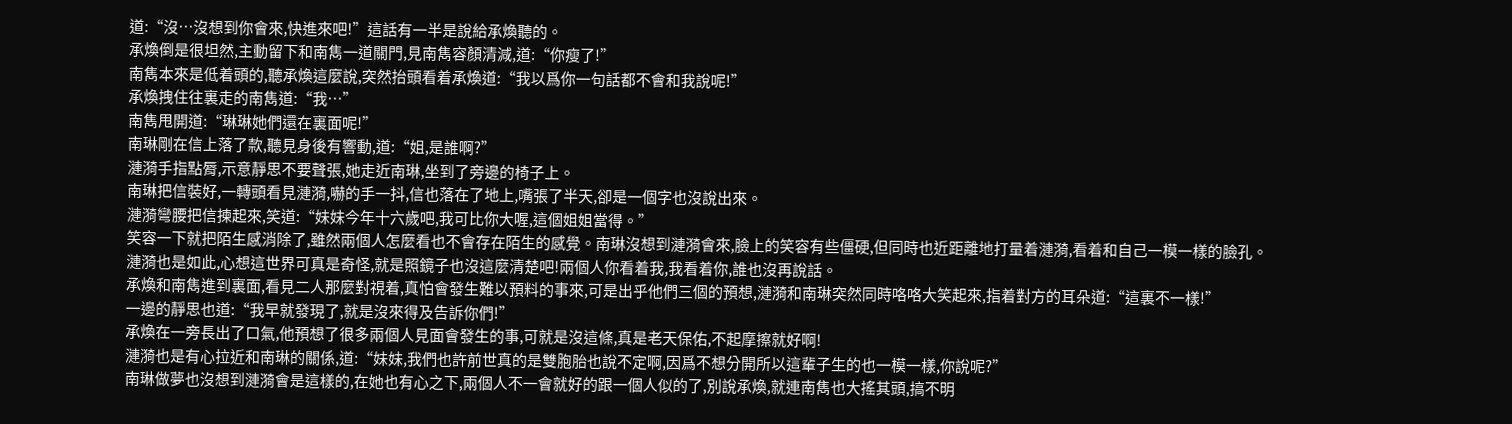道:“沒…沒想到你會來,快進來吧!”這話有一半是說給承煥聽的。
承煥倒是很坦然,主動留下和南雋一道關門,見南雋容顏清減,道:“你瘦了!”
南雋本來是低着頭的,聽承煥這麼說,突然抬頭看着承煥道:“我以爲你一句話都不會和我說呢!”
承煥拽住往裏走的南雋道:“我…”
南雋甩開道:“琳琳她們還在裏面呢!”
南琳剛在信上落了款,聽見身後有響動,道:“姐,是誰啊?”
漣漪手指點脣,示意靜思不要聲張,她走近南琳,坐到了旁邊的椅子上。
南琳把信裝好,一轉頭看見漣漪,嚇的手一抖,信也落在了地上,嘴張了半天,卻是一個字也沒說出來。
漣漪彎腰把信揀起來,笑道:“妹妹今年十六歲吧,我可比你大喔,這個姐姐當得。”
笑容一下就把陌生感消除了,雖然兩個人怎麼看也不會存在陌生的感覺。南琳沒想到漣漪會來,臉上的笑容有些僵硬,但同時也近距離地打量着漣漪,看着和自己一模一樣的臉孔。
漣漪也是如此,心想這世界可真是奇怪,就是照鏡子也沒這麼清楚吧!兩個人你看着我,我看着你,誰也沒再說話。
承煥和南雋進到裏面,看見二人那麼對視着,真怕會發生難以預料的事來,可是出乎他們三個的預想,漣漪和南琳突然同時咯咯大笑起來,指着對方的耳朵道:“這裏不一樣!”
一邊的靜思也道:“我早就發現了,就是沒來得及告訴你們!”
承煥在一旁長出了口氣,他預想了很多兩個人見面會發生的事,可就是沒這條,真是老天保佑,不起摩擦就好啊!
漣漪也是有心拉近和南琳的關係,道:“妹妹,我們也許前世真的是雙胞胎也說不定啊,因爲不想分開所以這輩子生的也一模一樣,你說呢?”
南琳做夢也沒想到漣漪會是這樣的,在她也有心之下,兩個人不一會就好的跟一個人似的了,別說承煥,就連南雋也大搖其頭,搞不明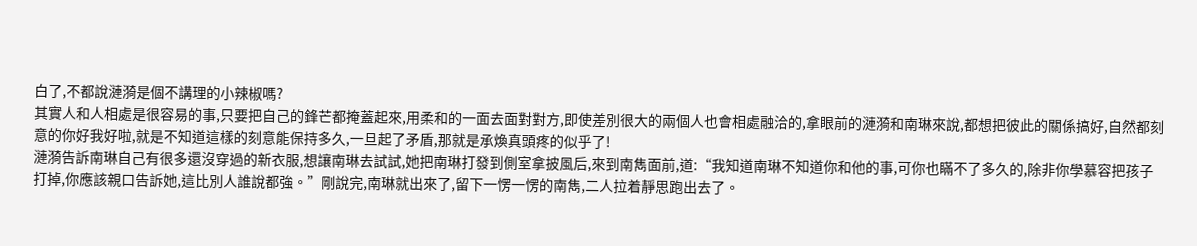白了,不都說漣漪是個不講理的小辣椒嗎?
其實人和人相處是很容易的事,只要把自己的鋒芒都掩蓋起來,用柔和的一面去面對對方,即使差別很大的兩個人也會相處融洽的,拿眼前的漣漪和南琳來說,都想把彼此的關係搞好,自然都刻意的你好我好啦,就是不知道這樣的刻意能保持多久,一旦起了矛盾,那就是承煥真頭疼的似乎了!
漣漪告訴南琳自己有很多還沒穿過的新衣服,想讓南琳去試試,她把南琳打發到側室拿披風后,來到南雋面前,道:“我知道南琳不知道你和他的事,可你也瞞不了多久的,除非你學慕容把孩子打掉,你應該親口告訴她,這比別人誰說都強。”剛說完,南琳就出來了,留下一愣一愣的南雋,二人拉着靜思跑出去了。